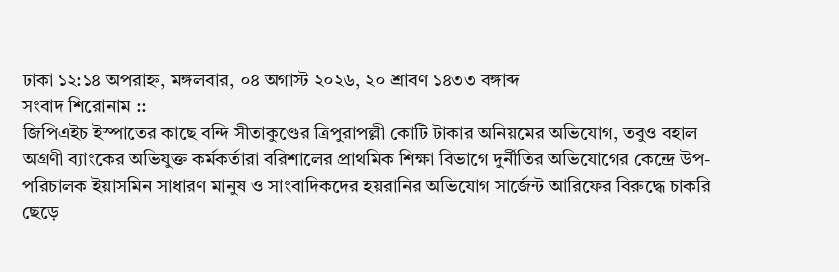ঢাকা ১২:১৪ অপরাহ্ন, মঙ্গলবার, ০৪ অগাস্ট ২০২৬, ২০ শ্রাবণ ১৪৩৩ বঙ্গাব্দ
সংবাদ শিরোনাম ::
জিপিএইচ ইস্পাতের কাছে বন্দি সীতাকুণ্ডের ত্রিপুরাপল্লী কোটি টাকার অনিয়মের অভিযোগ, তবুও বহাল অগ্রণী ব্যাংকের অভিযুক্ত কর্মকর্তারা বরিশালের প্রাথমিক শিক্ষা বিভাগে দুর্নীতির অভিযোগের কেন্দ্রে উপ-পরিচালক ইয়াসমিন সাধারণ মানুষ ও সাংবাদিকদের হয়রানির অভিযোগ সার্জেন্ট আরিফের বিরুদ্ধে চাকরি ছেড়ে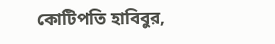কোটিপতি হাবিবুর,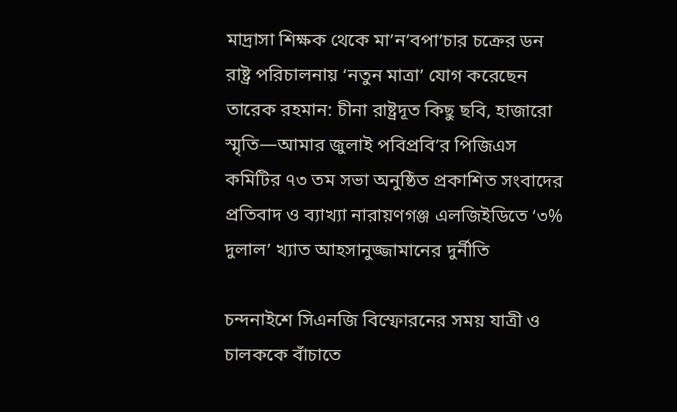মাদ্রাসা শিক্ষক থেকে মা’ন’বপা’চার চক্রের ডন রাষ্ট্র পরিচালনায় ‘নতুন মাত্রা’ যোগ করেছেন তারেক রহমান: চীনা রাষ্ট্রদূত কিছু ছবি, হাজারো স্মৃতি—আমার জুলাই পবিপ্রবি’র পিজিএস কমিটির ৭৩ তম সভা অনুষ্ঠিত প্রকাশিত সংবাদের প্রতিবাদ ও ব্যাখ্যা নারায়ণগঞ্জ এলজিইডিতে ‘৩% দুলাল’ খ্যাত আহসানুজ্জামানের দুর্নীতি

চন্দনাইশে সিএনজি বিস্ফোরনের সময় যাত্রী ও চালককে বাঁচাতে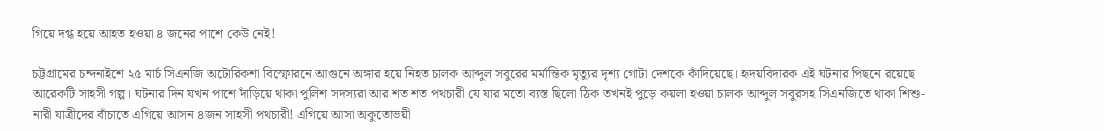গিয়ে দগ্ধ হয়ে আহত হওয়া ৪ জনের পাশে কেউ নেই!

চট্টগ্রামের চন্দনাইশে ২৫ মার্চ সিএনজি অটোরিকশা বিস্ফোরনে আগুনে অঙ্গার হয়ে নিহত চালক আব্দুল সবুরের মর্মান্তিক মৃত্যুর দৃশ্য গোটা দেশকে কাঁদিয়েছে। হৃদয়বিদারক এই ঘটনার পিছনে রয়েছে আরেকটি সাহসী গল্প। ঘটনার দিন যখন পাশে দাঁড়িয়ে থাকা পুলিশ সদস্যরা আর শত শত পথচারী যে যার মতো ব্যস্ত ছিলো ঠিক তখনই পুড়ে কয়লা হওয়া চালক আব্দুল সবুরসহ সিএনজিতে থাকা শিশু-নারী যাত্রীদের বাঁচাতে এগিয়ে আসন ৪জন সাহসী পথচারী! এগিয়ে আসা অকুতোভয়ী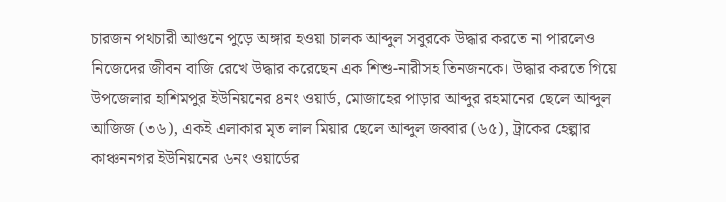চারজন পথচারী আগুনে পুড়ে অঙ্গার হওয়া চালক আব্দুল সবুরকে উদ্ধার করতে না পারলেও নিজেদের জীবন বাজি রেখে উদ্ধার করেছেন এক শিশু-নারীসহ তিনজনকে। উদ্ধার করতে গিয়ে উপজেলার হাশিমপুর ইউনিয়নের ৪নং ওয়ার্ড, মোজাহের পাড়ার আব্দুর রহমানের ছেলে আব্দুল আজিজ (৩৬), একই এলাকার মৃত লাল মিয়ার ছেলে আব্দুল জব্বার (৬৫), ট্রাকের হেল্পার কাঞ্চননগর ইউনিয়নের ৬নং ওয়ার্ডের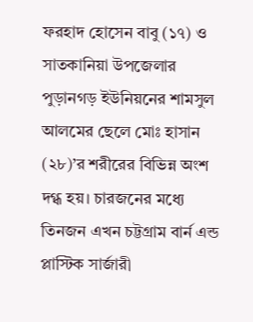ফরহাদ হোসেন বাবু (১৭) ও সাতকানিয়া উপজেলার পুড়ানগড় ইউনিয়নের শামসুল আলমের ছেলে মোঃ হাসান (২৮)’র শরীরের বিভিন্ন অংশ দগ্ধ হয়। চারজনের মধ্যে তিনজন এখন চট্টগ্রাম বার্ন এন্ড প্লাস্টিক সার্জারী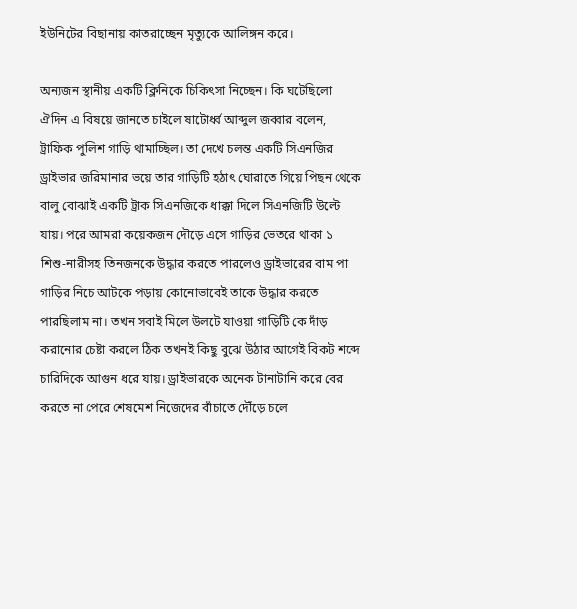ইউনিটের বিছানায় কাতরাচ্ছেন মৃত্যুকে আলিঙ্গন করে।

অন্যজন স্থানীয় একটি ক্লিনিকে চিকিৎসা নিচ্ছেন। কি ঘটেছিলো ঐদিন এ বিষয়ে জানতে চাইলে ষাটোর্ধ্ব আব্দুল জব্বার বলেন, ট্রাফিক পুলিশ গাড়ি থামাচ্ছিল। তা দেখে চলন্ত একটি সিএনজির ড্রাইভার জরিমানার ভয়ে তার গাড়িটি হঠাৎ ঘোরাতে গিয়ে পিছন থেকে বালু বোঝাই একটি ট্রাক সিএনজিকে ধাক্কা দিলে সিএনজিটি উল্টে যায়। পরে আমরা কয়েকজন দৌড়ে এসে গাড়ির ভেতরে থাকা ১ শিশু-নারীসহ তিনজনকে উদ্ধার করতে পারলেও ড্রাইভারের বাম পা গাড়ির নিচে আটকে পড়ায় কোনোভাবেই তাকে উদ্ধার করতে পারছিলাম না। তখন সবাই মিলে উলটে যাওয়া গাড়িটি কে দাঁড় করানোর চেষ্টা করলে ঠিক তখনই কিছু বুঝে উঠার আগেই বিকট শব্দে চারিদিকে আগুন ধরে যায়। ড্রাইভারকে অনেক টানাটানি করে বের করতে না পেরে শেষমেশ নিজেদের বাঁচাতে দৌঁড়ে চলে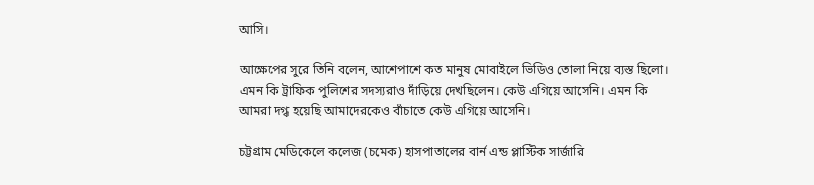আসি।

আক্ষেপের সুরে তিনি বলেন, আশেপাশে কত মানুষ মোবাইলে ভিডিও তোলা নিয়ে ব্যস্ত ছিলো। এমন কি ট্রাফিক পুলিশের সদস্যরাও দাঁড়িয়ে দেখছিলেন। কেউ এগিয়ে আসেনি। এমন কি আমরা দগ্ধ হয়েছি আমাদেরকেও বাঁচাতে কেউ এগিয়ে আসেনি।

চট্টগ্রাম মেডিকেলে কলেজ (চমেক) হাসপাতালের বার্ন এন্ড প্লাস্টিক সার্জারি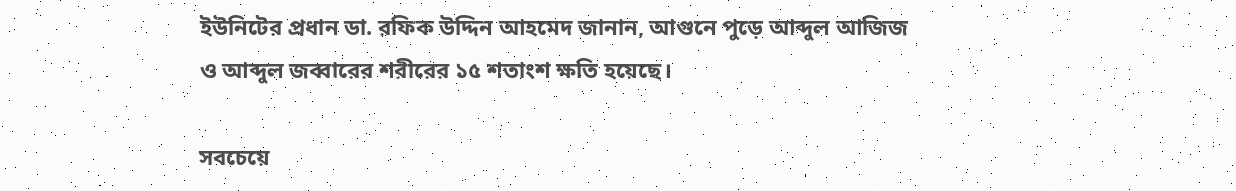ইউনিটের প্রধান ডা. রফিক উদ্দিন আহমেদ জানান, আগুনে পুড়ে আব্দুল আজিজ ও আব্দুল জব্বারের শরীরের ১৫ শতাংশ ক্ষতি হয়েছে।

সবচেয়ে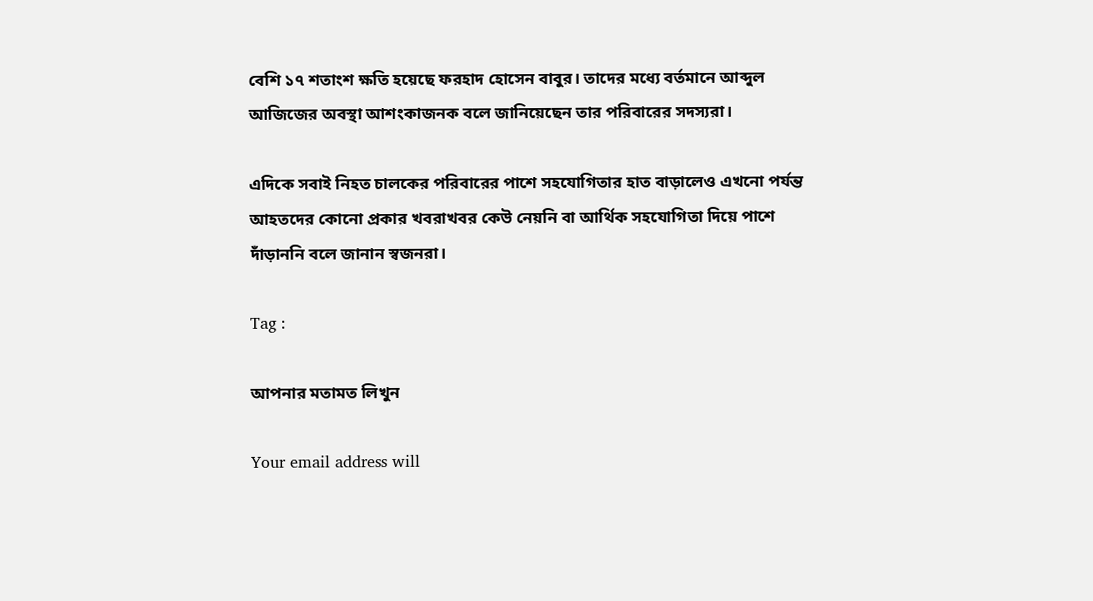বেশি ১৭ শতাংশ ক্ষতি হয়েছে ফরহাদ হোসেন বাবুর। তাদের মধ্যে বর্তমানে আব্দুল আজিজের অবস্থা আশংকাজনক বলে জানিয়েছেন তার পরিবারের সদস্যরা।

এদিকে সবাই নিহত চালকের পরিবারের পাশে সহযোগিতার হাত বাড়ালেও এখনো পর্যন্ত আহতদের কোনো প্রকার খবরাখবর কেউ নেয়নি বা আর্থিক সহযোগিতা দিয়ে পাশে দাঁড়াননি বলে জানান স্বজনরা।

Tag :

আপনার মতামত লিখুন

Your email address will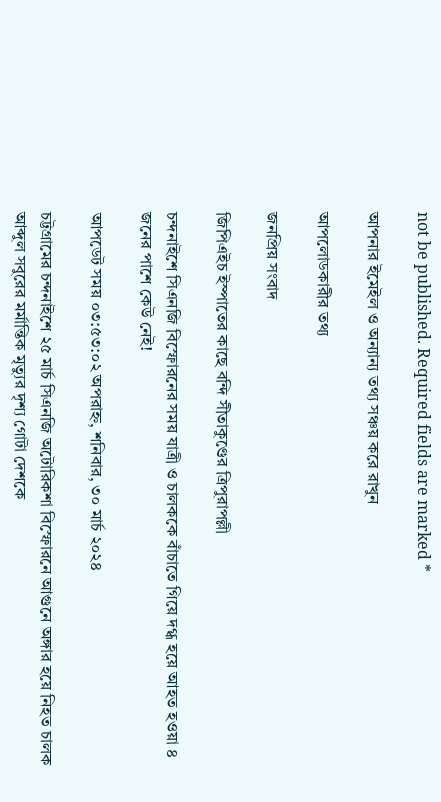not be published. Required fields are marked *

আপনার ইমেইল ও অন্যান্য তথ্য সঞ্চয় করে রাখুন

আপলোডকারীর তথ্য

জনপ্রিয় সংবাদ

জিপিএইচ ইস্পাতের কাছে বন্দি সীতাকুণ্ডের ত্রিপুরাপল্লী

চন্দনাইশে সিএনজি বিস্ফোরনের সময় যাত্রী ও চালককে বাঁচাতে গিয়ে দগ্ধ হয়ে আহত হওয়া ৪ জনের পাশে কেউ নেই!

আপডেট সময় ০৩:৫৩:০২ অপরাহ্ন, শনিবার, ৩০ মার্চ ২০২৪

চট্টগ্রামের চন্দনাইশে ২৫ মার্চ সিএনজি অটোরিকশা বিস্ফোরনে আগুনে অঙ্গার হয়ে নিহত চালক আব্দুল সবুরের মর্মান্তিক মৃত্যুর দৃশ্য গোটা দেশকে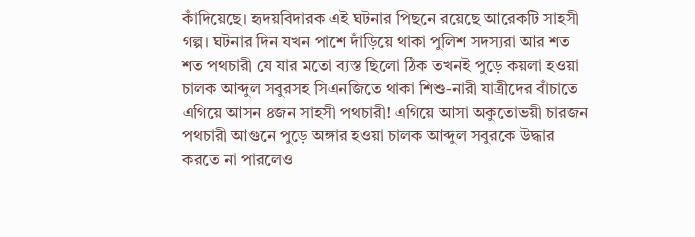কাঁদিয়েছে। হৃদয়বিদারক এই ঘটনার পিছনে রয়েছে আরেকটি সাহসী গল্প। ঘটনার দিন যখন পাশে দাঁড়িয়ে থাকা পুলিশ সদস্যরা আর শত শত পথচারী যে যার মতো ব্যস্ত ছিলো ঠিক তখনই পুড়ে কয়লা হওয়া চালক আব্দুল সবুরসহ সিএনজিতে থাকা শিশু-নারী যাত্রীদের বাঁচাতে এগিয়ে আসন ৪জন সাহসী পথচারী! এগিয়ে আসা অকুতোভয়ী চারজন পথচারী আগুনে পুড়ে অঙ্গার হওয়া চালক আব্দুল সবুরকে উদ্ধার করতে না পারলেও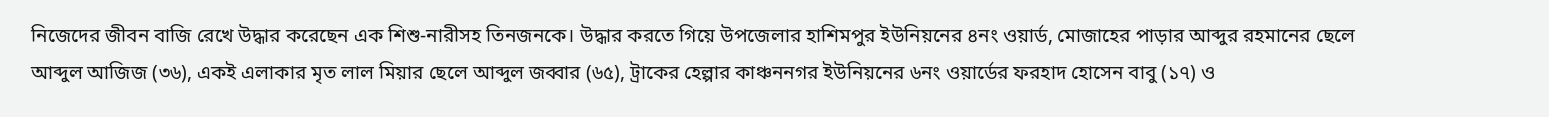নিজেদের জীবন বাজি রেখে উদ্ধার করেছেন এক শিশু-নারীসহ তিনজনকে। উদ্ধার করতে গিয়ে উপজেলার হাশিমপুর ইউনিয়নের ৪নং ওয়ার্ড, মোজাহের পাড়ার আব্দুর রহমানের ছেলে আব্দুল আজিজ (৩৬), একই এলাকার মৃত লাল মিয়ার ছেলে আব্দুল জব্বার (৬৫), ট্রাকের হেল্পার কাঞ্চননগর ইউনিয়নের ৬নং ওয়ার্ডের ফরহাদ হোসেন বাবু (১৭) ও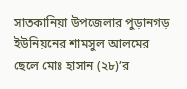সাতকানিয়া উপজেলার পুড়ানগড় ইউনিয়নের শামসুল আলমের ছেলে মোঃ হাসান (২৮)’র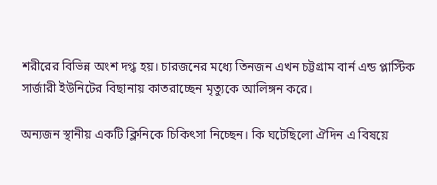শরীরের বিভিন্ন অংশ দগ্ধ হয়। চারজনের মধ্যে তিনজন এখন চট্টগ্রাম বার্ন এন্ড প্লাস্টিক সার্জারী ইউনিটের বিছানায় কাতরাচ্ছেন মৃত্যুকে আলিঙ্গন করে।

অন্যজন স্থানীয় একটি ক্লিনিকে চিকিৎসা নিচ্ছেন। কি ঘটেছিলো ঐদিন এ বিষয়ে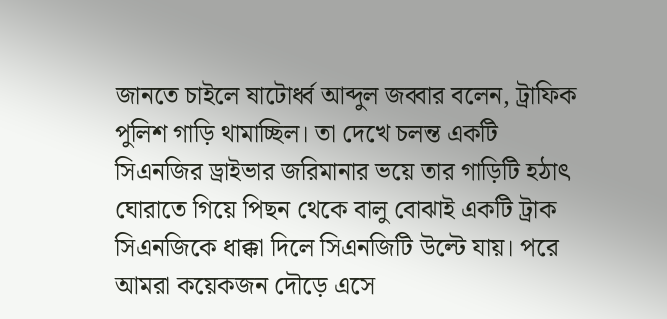জানতে চাইলে ষাটোর্ধ্ব আব্দুল জব্বার বলেন, ট্রাফিক পুলিশ গাড়ি থামাচ্ছিল। তা দেখে চলন্ত একটি সিএনজির ড্রাইভার জরিমানার ভয়ে তার গাড়িটি হঠাৎ ঘোরাতে গিয়ে পিছন থেকে বালু বোঝাই একটি ট্রাক সিএনজিকে ধাক্কা দিলে সিএনজিটি উল্টে যায়। পরে আমরা কয়েকজন দৌড়ে এসে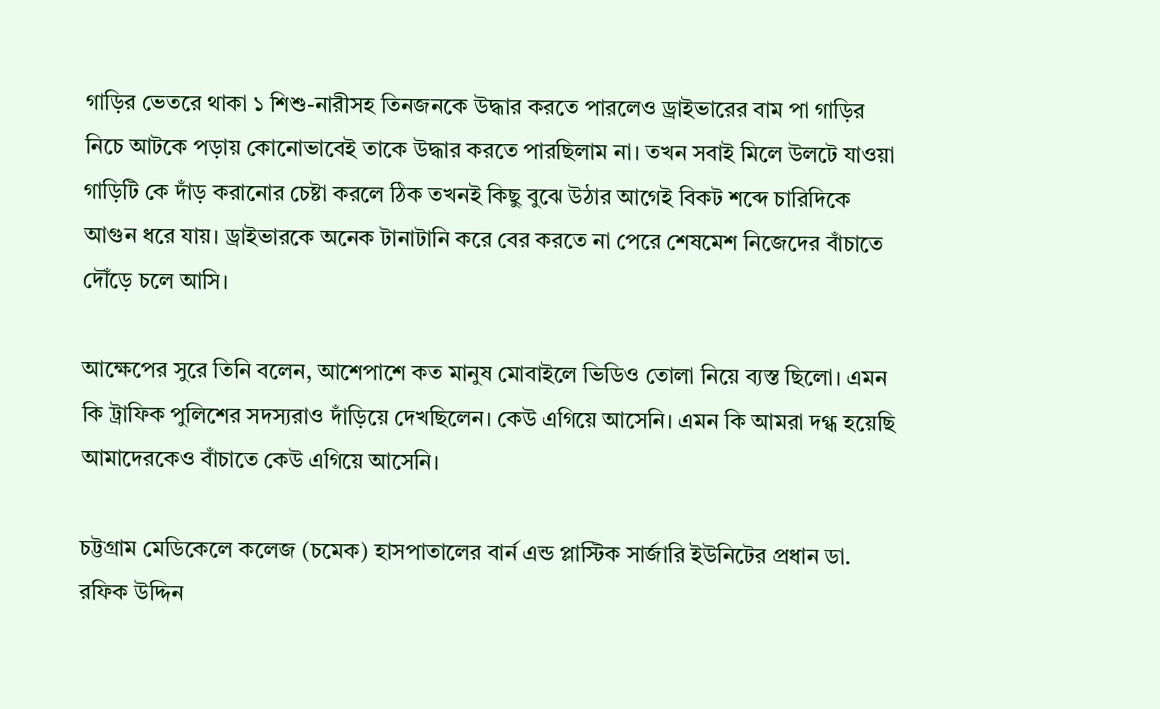গাড়ির ভেতরে থাকা ১ শিশু-নারীসহ তিনজনকে উদ্ধার করতে পারলেও ড্রাইভারের বাম পা গাড়ির নিচে আটকে পড়ায় কোনোভাবেই তাকে উদ্ধার করতে পারছিলাম না। তখন সবাই মিলে উলটে যাওয়া গাড়িটি কে দাঁড় করানোর চেষ্টা করলে ঠিক তখনই কিছু বুঝে উঠার আগেই বিকট শব্দে চারিদিকে আগুন ধরে যায়। ড্রাইভারকে অনেক টানাটানি করে বের করতে না পেরে শেষমেশ নিজেদের বাঁচাতে দৌঁড়ে চলে আসি।

আক্ষেপের সুরে তিনি বলেন, আশেপাশে কত মানুষ মোবাইলে ভিডিও তোলা নিয়ে ব্যস্ত ছিলো। এমন কি ট্রাফিক পুলিশের সদস্যরাও দাঁড়িয়ে দেখছিলেন। কেউ এগিয়ে আসেনি। এমন কি আমরা দগ্ধ হয়েছি আমাদেরকেও বাঁচাতে কেউ এগিয়ে আসেনি।

চট্টগ্রাম মেডিকেলে কলেজ (চমেক) হাসপাতালের বার্ন এন্ড প্লাস্টিক সার্জারি ইউনিটের প্রধান ডা. রফিক উদ্দিন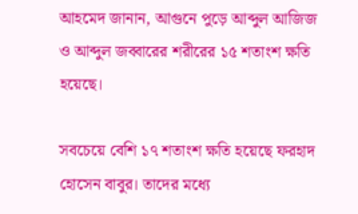আহমেদ জানান, আগুনে পুড়ে আব্দুল আজিজ ও আব্দুল জব্বারের শরীরের ১৫ শতাংশ ক্ষতি হয়েছে।

সবচেয়ে বেশি ১৭ শতাংশ ক্ষতি হয়েছে ফরহাদ হোসেন বাবুর। তাদের মধ্যে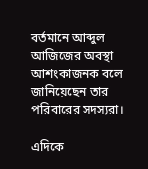বর্তমানে আব্দুল আজিজের অবস্থা আশংকাজনক বলে জানিয়েছেন তার পরিবারের সদস্যরা।

এদিকে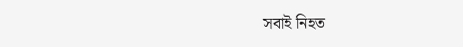সবাই নিহত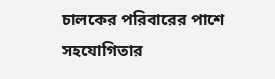চালকের পরিবারের পাশে সহযোগিতার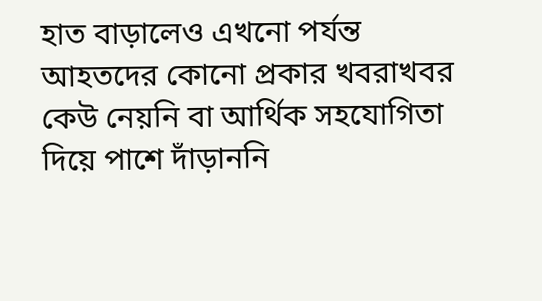হাত বাড়ালেও এখনো পর্যন্ত আহতদের কোনো প্রকার খবরাখবর কেউ নেয়নি বা আর্থিক সহযোগিতা দিয়ে পাশে দাঁড়াননি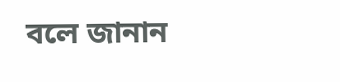বলে জানান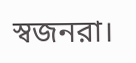স্বজনরা।